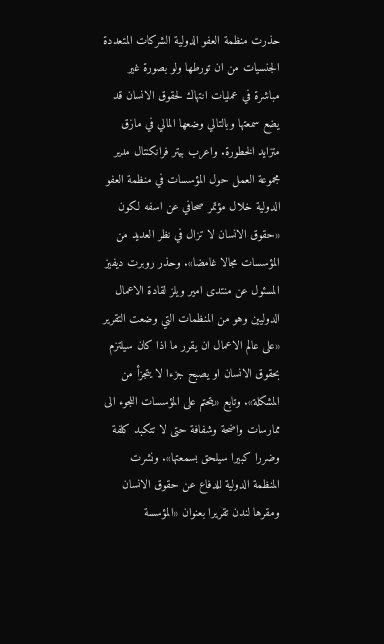حذرت منظمة العفو الدولية الشركات المتعددة الجنسيات من ان تورطها ولو بصورة غير مباشرة في عمليات انتهاك لحقوق الانسان قد يضع سمعتها وبالتالي وضعها المالي في مازق متزايد الخطورة. واعرب بيتر فرانكنتال مدير مجموعة العمل حول المؤسسات في منظمة العفو الدولية خلال مؤتمر صحافي عن اسفه لكون «حقوق الانسان لا تزال في نظر العديد من المؤسسات مجالا غامضا». وحذر روبرت ديفيز المسئول عن منتدى امير ويلز لقادة الاعمال الدوليين وهو من المنظمات التي وضعت التقرير «على عالم الاعمال ان يقرر ما اذا كان سيلتزم بحقوق الانسان او يصبح جزءا لا يتجزأ من المشكلة». وتابع «يتحتم على المؤسسات اللجوء الى ممارسات واضحة وشفافة حتى لا تتكبد كلفة وضررا كبيرا سيلحق بسمعتها». ونشرت المنظمة الدولية للدفاع عن حقوق الانسان ومقرها لندن تقريرا بعنوان «المؤسسة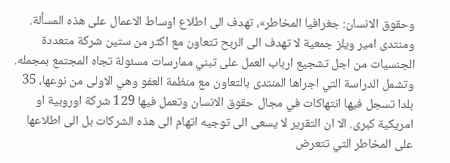وحقوق الانسان: جغرافيا المخاطر»، تهدف الى اطلاع اوساط الاعمال على هذه المسألة. ومنتدى امير ويلز جمعية لا تهدف الى الربح تتعاون مع اكثر من ستين شركة متعددة الجنسيات من اجل تشجيع ارباب العمل على تبني ممارسات مسئولة تجاه المجتمع بمجمله. وتشمل الدراسة التي اجراها المنتدى بالتعاون مع منظمة العفو وهي الاولى من نوعها، 35 بلدا تسجل فيها انتهاكات في مجال حقوق الانسان وتعمل فيها 129 شركة اوروبية او امريكية كبرى. الا ان التقرير لا يسعى الى توجيه اتهام الى هذه الشركات بل الى اطلاعها على المخاطر التي تتعرض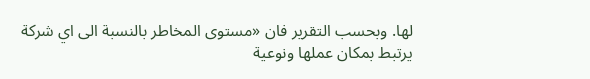لها. وبحسب التقرير فان «مستوى المخاطر بالنسبة الى اي شركة يرتبط بمكان عملها ونوعية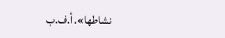نشاطها». أ.ف.ب